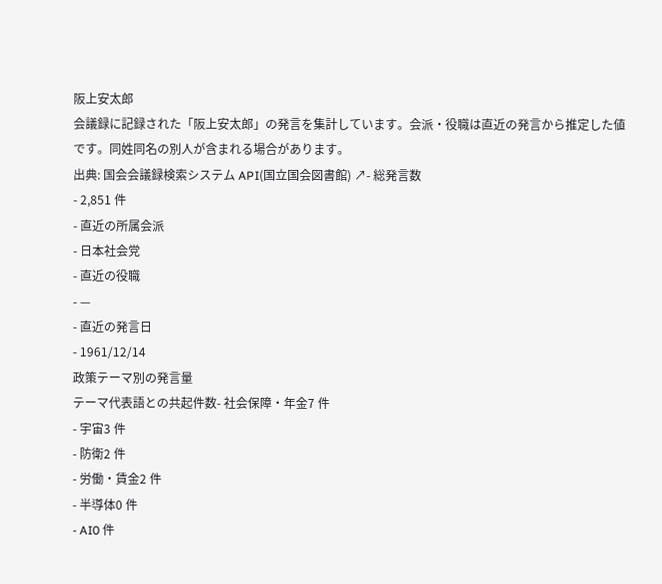阪上安太郎
会議録に記録された「阪上安太郎」の発言を集計しています。会派・役職は直近の発言から推定した値です。同姓同名の別人が含まれる場合があります。
出典: 国会会議録検索システム API(国立国会図書館) ↗- 総発言数
- 2,851 件
- 直近の所属会派
- 日本社会党
- 直近の役職
- —
- 直近の発言日
- 1961/12/14
政策テーマ別の発言量
テーマ代表語との共起件数- 社会保障・年金7 件
- 宇宙3 件
- 防衛2 件
- 労働・賃金2 件
- 半導体0 件
- AI0 件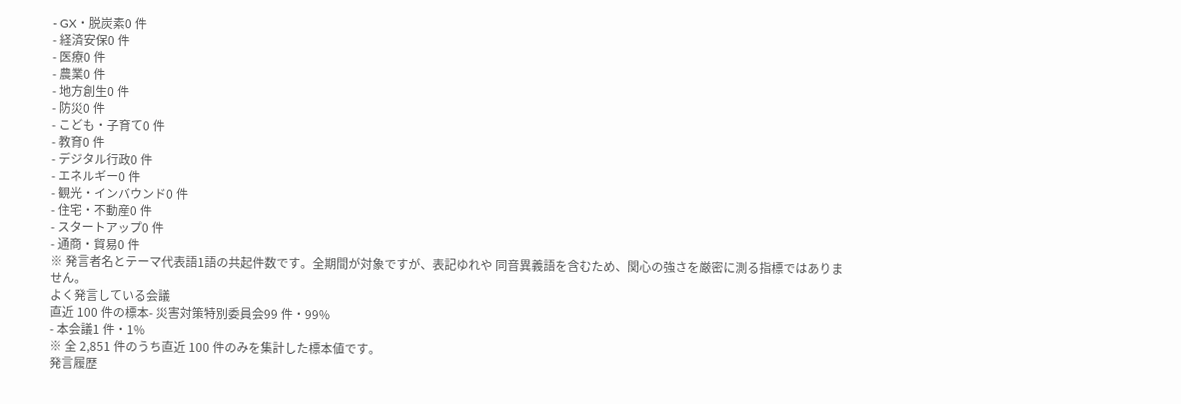- GX・脱炭素0 件
- 経済安保0 件
- 医療0 件
- 農業0 件
- 地方創生0 件
- 防災0 件
- こども・子育て0 件
- 教育0 件
- デジタル行政0 件
- エネルギー0 件
- 観光・インバウンド0 件
- 住宅・不動産0 件
- スタートアップ0 件
- 通商・貿易0 件
※ 発言者名とテーマ代表語1語の共起件数です。全期間が対象ですが、表記ゆれや 同音異義語を含むため、関心の強さを厳密に測る指標ではありません。
よく発言している会議
直近 100 件の標本- 災害対策特別委員会99 件・99%
- 本会議1 件・1%
※ 全 2,851 件のうち直近 100 件のみを集計した標本値です。
発言履歴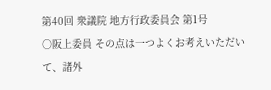第40回 衆議院 地方行政委員会 第1号
○阪上委員 その点は一つよくお考えいただいて、諸外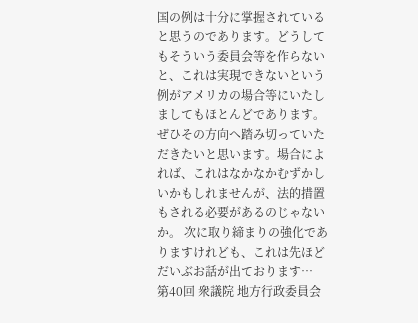国の例は十分に掌握されていると思うのであります。どうしてもそういう委員会等を作らないと、これは実現できないという例がアメリカの場合等にいたしましてもほとんどであります。ぜひその方向へ踏み切っていただきたいと思います。場合によれば、これはなかなかむずかしいかもしれませんが、法的措置もされる必要があるのじゃないか。 次に取り締まりの強化でありますけれども、これは先ほどだいぶお話が出ております…
第40回 衆議院 地方行政委員会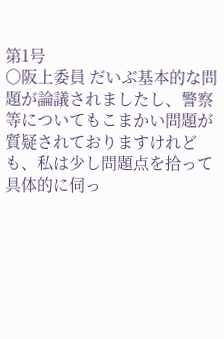第1号
○阪上委員 だいぶ基本的な問題が論議されましたし、警察等についてもこまかい問題が質疑されておりますけれども、私は少し問題点を拾って具体的に伺っ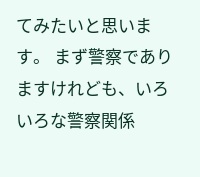てみたいと思います。 まず警察でありますけれども、いろいろな警察関係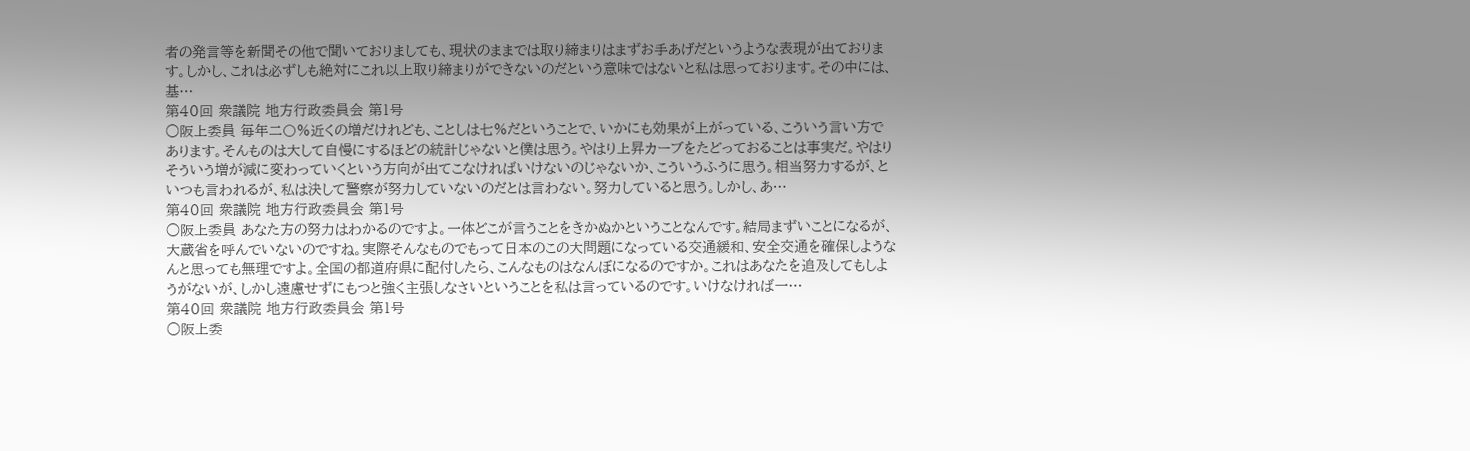者の発言等を新聞その他で聞いておりましても、現状のままでは取り締まりはまずお手あげだというような表現が出ております。しかし、これは必ずしも絶対にこれ以上取り締まりができないのだという意味ではないと私は思っております。その中には、基…
第40回 衆議院 地方行政委員会 第1号
○阪上委員 毎年二〇%近くの増だけれども、ことしは七%だということで、いかにも効果が上がっている、こういう言い方であります。そんものは大して自慢にするほどの統計じゃないと僕は思う。やはり上昇カーブをたどっておることは事実だ。やはりそういう増が減に変わっていくという方向が出てこなければいけないのじゃないか、こういうふうに思う。相当努力するが、といつも言われるが、私は決して警察が努力していないのだとは言わない。努力していると思う。しかし、あ…
第40回 衆議院 地方行政委員会 第1号
○阪上委員 あなた方の努力はわかるのですよ。一体どこが言うことをきかぬかということなんです。結局まずいことになるが、大蔵省を呼んでいないのですね。実際そんなものでもって日本のこの大問題になっている交通緩和、安全交通を確保しようなんと思っても無理ですよ。全国の都道府県に配付したら、こんなものはなんぼになるのですか。これはあなたを追及してもしようがないが、しかし遠慮せずにもつと強く主張しなさいということを私は言っているのです。いけなければ一…
第40回 衆議院 地方行政委員会 第1号
○阪上委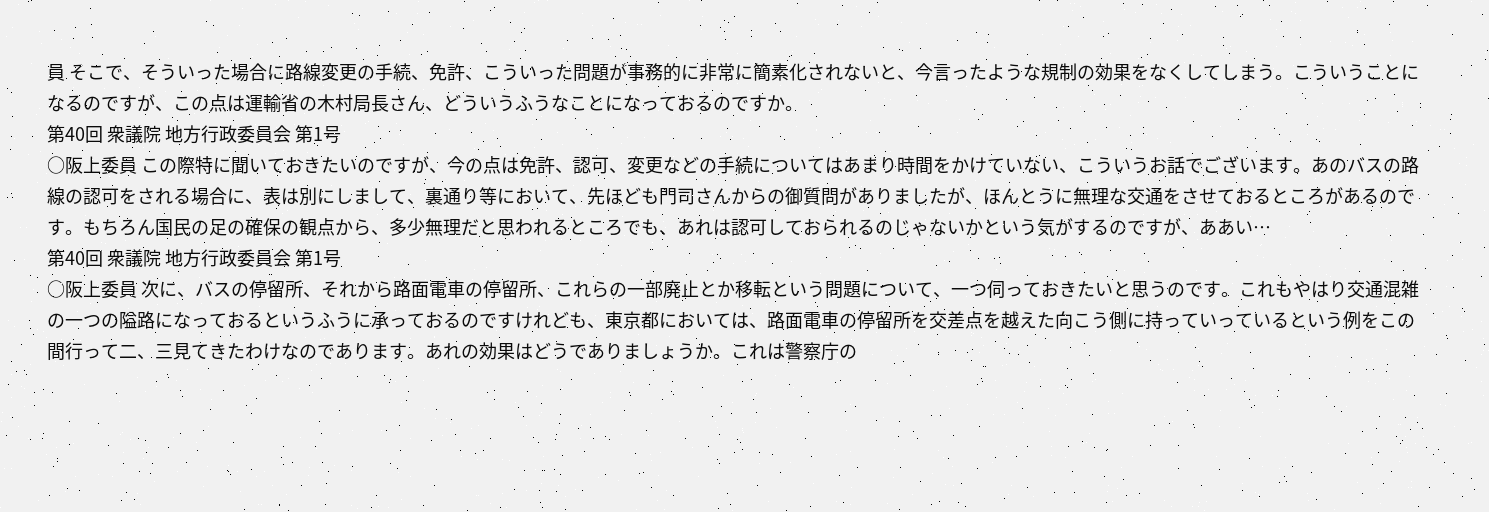員 そこで、そういった場合に路線変更の手続、免許、こういった問題が事務的に非常に簡素化されないと、今言ったような規制の効果をなくしてしまう。こういうことになるのですが、この点は運輸省の木村局長さん、どういうふうなことになっておるのですか。
第40回 衆議院 地方行政委員会 第1号
○阪上委員 この際特に聞いておきたいのですが、今の点は免許、認可、変更などの手続についてはあまり時間をかけていない、こういうお話でございます。あのバスの路線の認可をされる場合に、表は別にしまして、裏通り等において、先ほども門司さんからの御質問がありましたが、ほんとうに無理な交通をさせておるところがあるのです。もちろん国民の足の確保の観点から、多少無理だと思われるところでも、あれは認可しておられるのじゃないかという気がするのですが、ああい…
第40回 衆議院 地方行政委員会 第1号
○阪上委員 次に、バスの停留所、それから路面電車の停留所、これらの一部廃止とか移転という問題について、一つ伺っておきたいと思うのです。これもやはり交通混雑の一つの隘路になっておるというふうに承っておるのですけれども、東京都においては、路面電車の停留所を交差点を越えた向こう側に持っていっているという例をこの間行って二、三見てきたわけなのであります。あれの効果はどうでありましょうか。これは警察庁の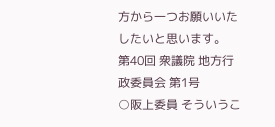方から一つお願いいたしたいと思います。
第40回 衆議院 地方行政委員会 第1号
○阪上委員 そういうこ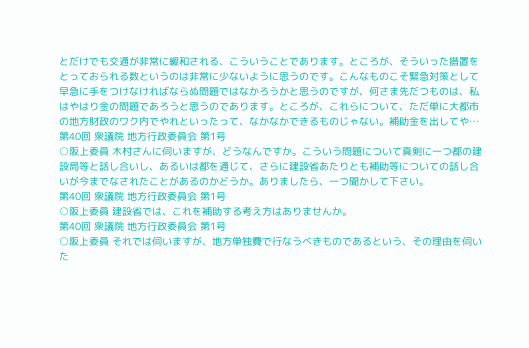とだけでも交通が非常に緩和される、こういうことであります。ところが、そういった措置をとっておられる数というのは非常に少ないように思うのです。こんなものこそ緊急対策として早急に手をつけなければならぬ問題ではなかろうかと思うのですが、何さま先だつものは、私はやはり金の問題であろうと思うのであります。ところが、これらについて、ただ単に大都市の地方財政のワク内でやれといったって、なかなかできるものじゃない。補助金を出してや…
第40回 衆議院 地方行政委員会 第1号
○阪上委員 木村さんに伺いますが、どうなんですか。こういう問題について真剣に一つ都の建設局等と話し合いし、あるいは都を通じて、さらに建設省あたりとも補助等についての話し合いが今までなされたことがあるのかどうか。ありましたら、一つ聞かして下さい。
第40回 衆議院 地方行政委員会 第1号
○阪上委員 建設省では、これを補助する考え方はありませんか。
第40回 衆議院 地方行政委員会 第1号
○阪上委員 それでは伺いますが、地方単独費で行なうべきものであるという、その理由を伺いた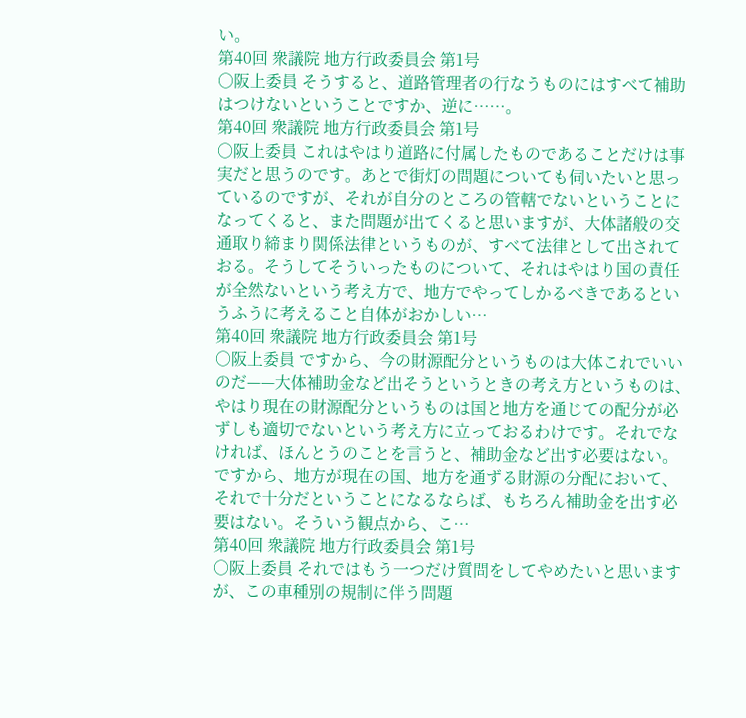い。
第40回 衆議院 地方行政委員会 第1号
○阪上委員 そうすると、道路管理者の行なうものにはすべて補助はつけないということですか、逆に……。
第40回 衆議院 地方行政委員会 第1号
○阪上委員 これはやはり道路に付属したものであることだけは事実だと思うのです。あとで街灯の問題についても伺いたいと思っているのですが、それが自分のところの管轄でないということになってくると、また問題が出てくると思いますが、大体諸般の交通取り締まり関係法律というものが、すべて法律として出されておる。そうしてそういったものについて、それはやはり国の責任が全然ないという考え方で、地方でやってしかるべきであるというふうに考えること自体がおかしい…
第40回 衆議院 地方行政委員会 第1号
○阪上委員 ですから、今の財源配分というものは大体これでいいのだ——大体補助金など出そうというときの考え方というものは、やはり現在の財源配分というものは国と地方を通じての配分が必ずしも適切でないという考え方に立っておるわけです。それでなければ、ほんとうのことを言うと、補助金など出す必要はない。ですから、地方が現在の国、地方を通ずる財源の分配において、それで十分だということになるならば、もちろん補助金を出す必要はない。そういう観点から、こ…
第40回 衆議院 地方行政委員会 第1号
○阪上委員 それではもう一つだけ質問をしてやめたいと思いますが、この車種別の規制に伴う問題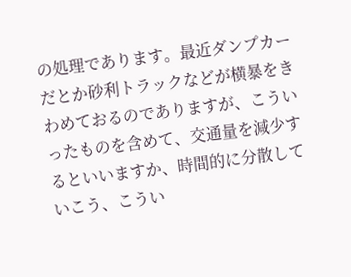の処理であります。最近ダンプカーだとか砂利トラックなどが横暴をきわめておるのでありますが、こういったものを含めて、交通量を減少するといいますか、時間的に分散していこう、こうい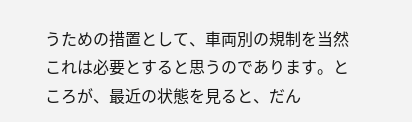うための措置として、車両別の規制を当然これは必要とすると思うのであります。ところが、最近の状態を見ると、だん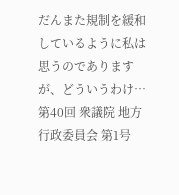だんまた規制を緩和しているように私は思うのでありますが、どういうわけ…
第40回 衆議院 地方行政委員会 第1号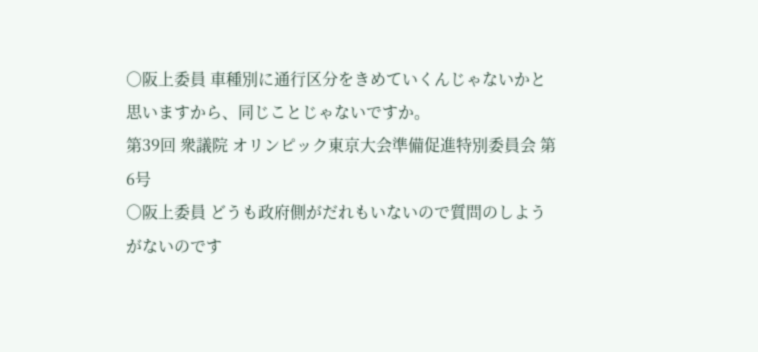○阪上委員 車種別に通行区分をきめていくんじゃないかと思いますから、同じことじゃないですか。
第39回 衆議院 オリンピック東京大会準備促進特別委員会 第6号
○阪上委員 どうも政府側がだれもいないので質問のしようがないのです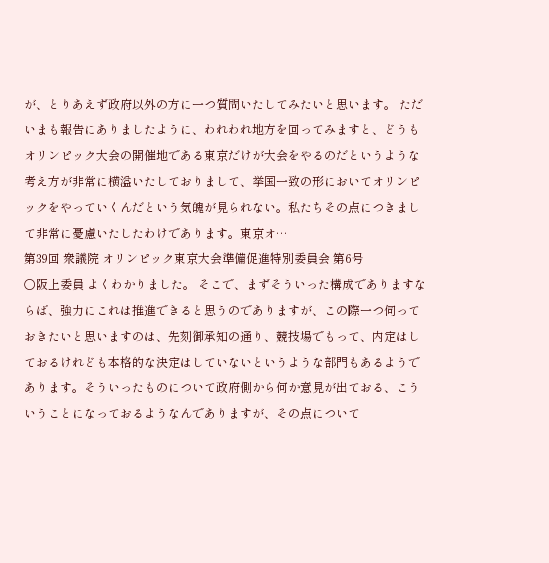が、とりあえず政府以外の方に一つ質問いたしてみたいと思います。 ただいまも報告にありましたように、われわれ地方を回ってみますと、どうもオリンピック大会の開催地である東京だけが大会をやるのだというような考え方が非常に横溢いたしておりまして、挙国一致の形においてオリンピックをやっていくんだという気魄が見られない。私たちその点につきまして非常に憂慮いたしたわけであります。東京オ…
第39回 衆議院 オリンピック東京大会準備促進特別委員会 第6号
○阪上委員 よくわかりました。 そこで、まずそういった構成でありますならば、強力にこれは推進できると思うのでありますが、この際一つ伺っておきたいと思いますのは、先刻御承知の通り、競技場でもって、内定はしておるけれども本格的な決定はしていないというような部門もあるようであります。そういったものについて政府側から何か意見が出ておる、こういうことになっておるようなんでありますが、その点について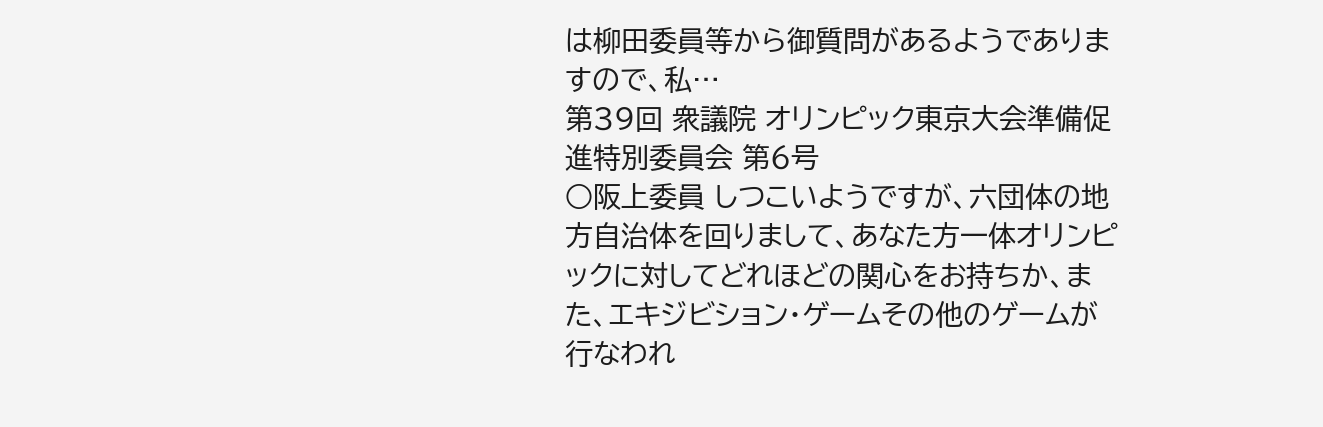は柳田委員等から御質問があるようでありますので、私…
第39回 衆議院 オリンピック東京大会準備促進特別委員会 第6号
○阪上委員 しつこいようですが、六団体の地方自治体を回りまして、あなた方一体オリンピックに対してどれほどの関心をお持ちか、また、エキジビション・ゲームその他のゲームが行なわれ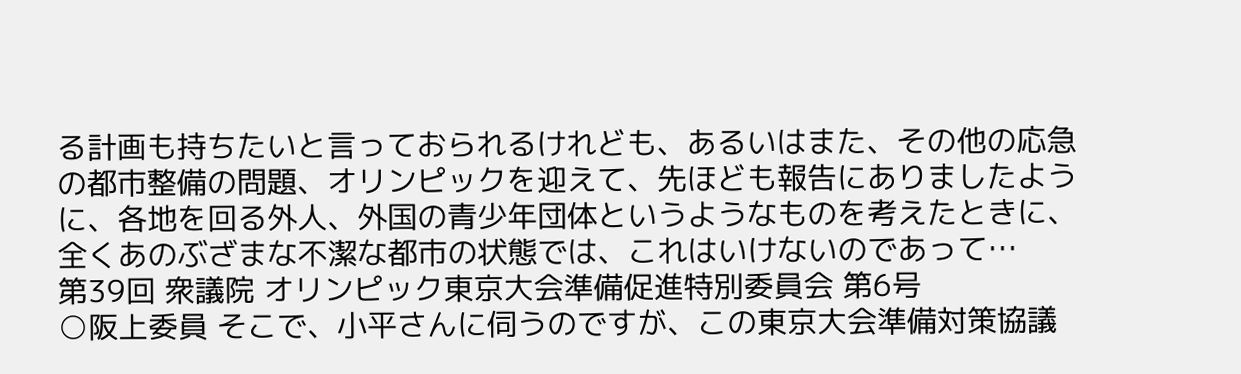る計画も持ちたいと言っておられるけれども、あるいはまた、その他の応急の都市整備の問題、オリンピックを迎えて、先ほども報告にありましたように、各地を回る外人、外国の青少年団体というようなものを考えたときに、全くあのぶざまな不潔な都市の状態では、これはいけないのであって…
第39回 衆議院 オリンピック東京大会準備促進特別委員会 第6号
○阪上委員 そこで、小平さんに伺うのですが、この東京大会準備対策協議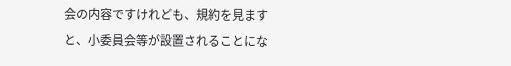会の内容ですけれども、規約を見ますと、小委員会等が設置されることにな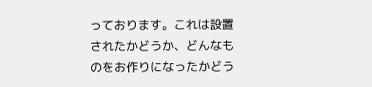っております。これは設置されたかどうか、どんなものをお作りになったかどう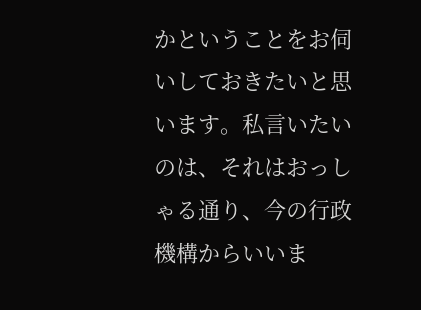かということをお伺いしておきたいと思います。私言いたいのは、それはおっしゃる通り、今の行政機構からいいま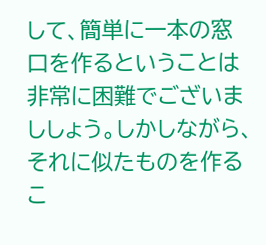して、簡単に一本の窓口を作るということは非常に困難でございまししょう。しかしながら、それに似たものを作るこ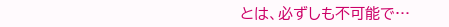とは、必ずしも不可能で…